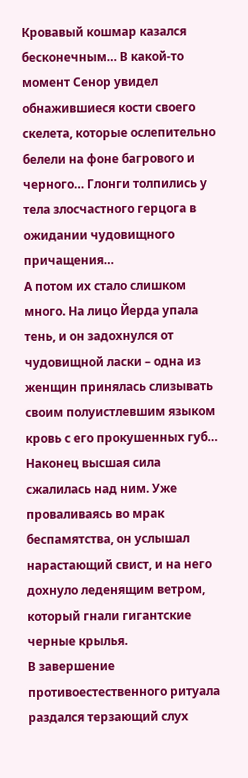Кровавый кошмар казался бесконечным… В какой-то момент Сенор увидел обнажившиеся кости своего скелета, которые ослепительно белели на фоне багрового и черного… Глонги толпились у тела злосчастного герцога в ожидании чудовищного причащения…
А потом их стало слишком много. На лицо Йерда упала тень, и он задохнулся от чудовищной ласки – одна из женщин принялась слизывать своим полуистлевшим языком кровь с его прокушенных губ…
Наконец высшая сила сжалилась над ним. Уже проваливаясь во мрак беспамятства, он услышал нарастающий свист, и на него дохнуло леденящим ветром, который гнали гигантские черные крылья.
В завершение противоестественного ритуала раздался терзающий слух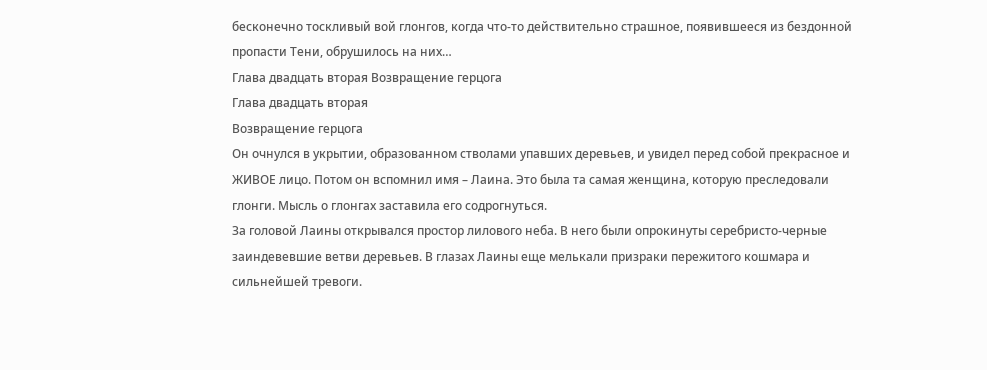бесконечно тоскливый вой глонгов, когда что-то действительно страшное, появившееся из бездонной пропасти Тени, обрушилось на них…
Глава двадцать вторая Возвращение герцога
Глава двадцать вторая
Возвращение герцога
Он очнулся в укрытии, образованном стволами упавших деревьев, и увидел перед собой прекрасное и ЖИВОЕ лицо. Потом он вспомнил имя – Лаина. Это была та самая женщина, которую преследовали глонги. Мысль о глонгах заставила его содрогнуться.
За головой Лаины открывался простор лилового неба. В него были опрокинуты серебристо-черные заиндевевшие ветви деревьев. В глазах Лаины еще мелькали призраки пережитого кошмара и сильнейшей тревоги.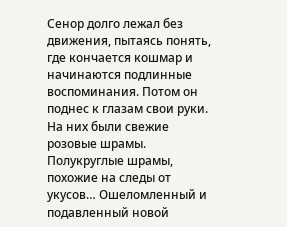Сенор долго лежал без движения, пытаясь понять, где кончается кошмар и начинаются подлинные воспоминания. Потом он поднес к глазам свои руки. На них были свежие розовые шрамы. Полукруглые шрамы, похожие на следы от укусов… Ошеломленный и подавленный новой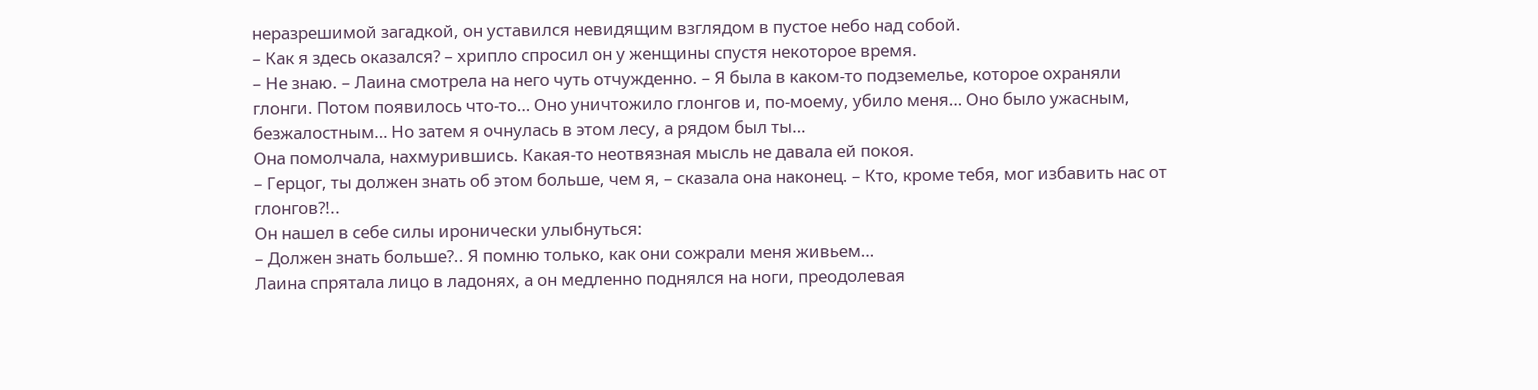неразрешимой загадкой, он уставился невидящим взглядом в пустое небо над собой.
– Как я здесь оказался? – хрипло спросил он у женщины спустя некоторое время.
– Не знаю. – Лаина смотрела на него чуть отчужденно. – Я была в каком-то подземелье, которое охраняли глонги. Потом появилось что-то… Оно уничтожило глонгов и, по-моему, убило меня… Оно было ужасным, безжалостным… Но затем я очнулась в этом лесу, а рядом был ты…
Она помолчала, нахмурившись. Какая-то неотвязная мысль не давала ей покоя.
– Герцог, ты должен знать об этом больше, чем я, – сказала она наконец. – Кто, кроме тебя, мог избавить нас от глонгов?!..
Он нашел в себе силы иронически улыбнуться:
– Должен знать больше?.. Я помню только, как они сожрали меня живьем…
Лаина спрятала лицо в ладонях, а он медленно поднялся на ноги, преодолевая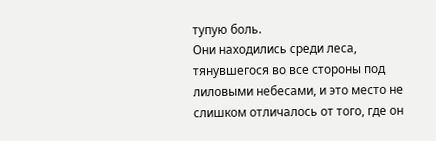тупую боль.
Они находились среди леса, тянувшегося во все стороны под лиловыми небесами, и это место не слишком отличалось от того, где он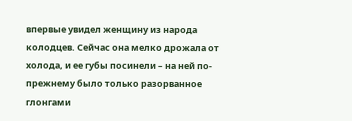впервые увидел женщину из народа колодцев. Сейчас она мелко дрожала от холода, и ее губы посинели – на ней по-прежнему было только разорванное глонгами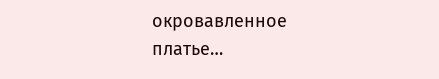окровавленное платье…